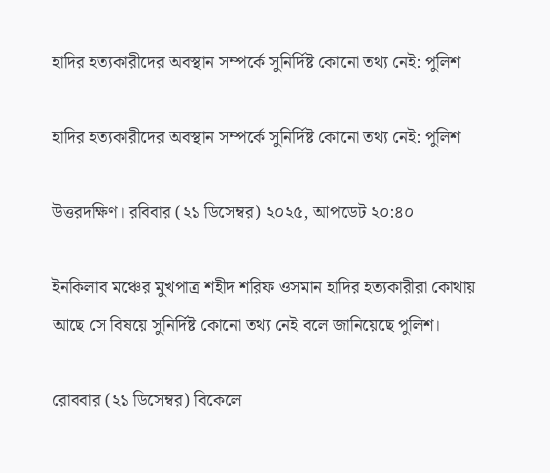হাদির হত্যকারীদের অবস্থান সম্পর্কে সুনির্দিষ্ট কোনো তথ্য নেই: পুলিশ

হাদির হত্যকারীদের অবস্থান সম্পর্কে সুনির্দিষ্ট কোনো তথ্য নেই: পুলিশ

উত্তরদক্ষিণ। রবিবার (২১ ডিসেম্বর) ২০২৫, আপডেট ২০:৪০

ইনকিলাব মঞ্চের মুখপাত্র শহীদ শরিফ ওসমান হাদির হত্যকারীরা কোথায় আছে সে বিষয়ে সুনির্দিষ্ট কোনো তথ্য নেই বলে জানিয়েছে পুলিশ।

রোববার (২১ ডিসেম্বর) বিকেলে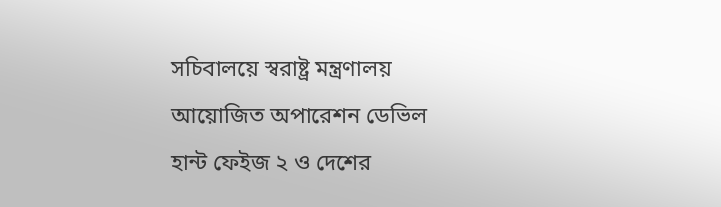সচিবালয়ে স্বরাষ্ট্র মন্ত্রণালয় আয়োজিত অপারেশন ডেভিল হান্ট ফেইজ ২ ও দেশের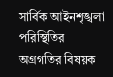সার্বিক আইনশৃঙ্খলা পরিস্থিতির অগ্রগতির বিষয়ক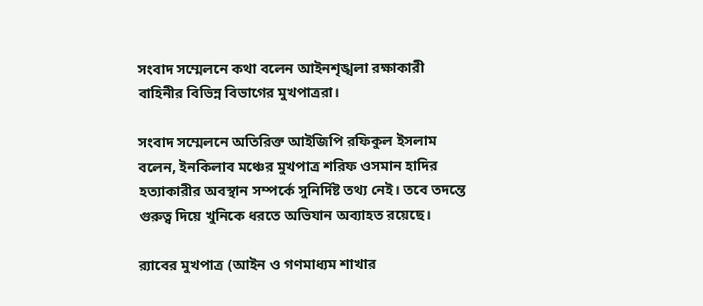সংবাদ সম্মেলনে কথা বলেন আইনশৃঙ্খলা রক্ষাকারী বাহিনীর বিভিন্ন বিভাগের মুখপাত্ররা।

সংবাদ সম্মেলনে অতিরিক্ত আইজিপি রফিকুল ইসলাম বলেন, ইনকিলাব মঞ্চের মুখপাত্র শরিফ ওসমান হাদির হত্যাকারীর অবস্থান সম্পর্কে সুনির্দিষ্ট তথ্য নেই। তবে তদন্তে গুরুত্ব দিয়ে খুনিকে ধরতে অভিযান অব্যাহত রয়েছে।

র‍্যাবের মুখপাত্র (আইন ও গণমাধ্যম শাখার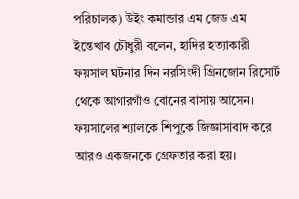পরিচালক) উইং কমান্ডার এম জেড এম ইন্তেখাব চৌধুরী বলেন, হাদির হত্যাকারী ফয়সাল ঘটনার দিন নরসিংদী গ্রিনজোন রিসোর্ট থেকে আগারগাঁও বোনের বাসায় আসেন। ফয়সালের শ্যালকে শিপুকে জিজ্ঞাসাবাদ করে আরও একজনকে গ্রেফতার করা হয়।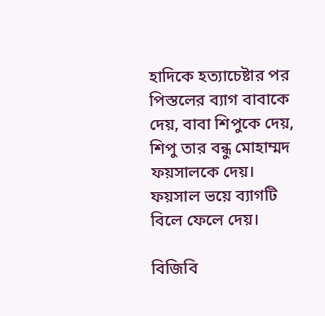হাদিকে হত্যাচেষ্টার পর পিস্তলের ব্যাগ বাবাকে দেয়, বাবা শিপুকে দেয়, শিপু তার বন্ধু মোহাম্মদ ফয়সালকে দেয়। ফয়সাল ভয়ে ব্যাগটি বিলে ফেলে দেয়।

বিজিবি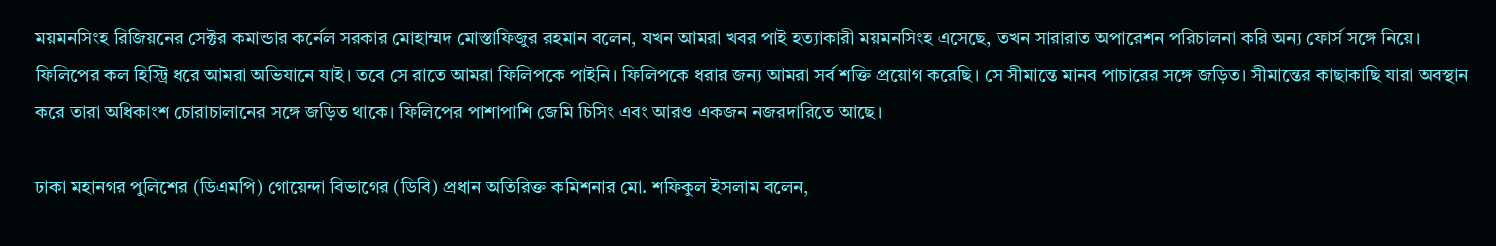ময়মনসিংহ রিজিয়নের সেক্টর কমান্ডার কর্নেল সরকার মোহাম্মদ মোস্তাফিজুর রহমান বলেন, যখন আমরা খবর পাই হত্যাকারী ময়মনসিংহ এসেছে, তখন সারারাত অপারেশন পরিচালনা করি অন্য ফোর্স সঙ্গে নিয়ে। ফিলিপের কল হিস্ট্রি ধরে আমরা অভিযানে যাই। তবে সে রাতে আমরা ফিলিপকে পাইনি। ফিলিপকে ধরার জন্য আমরা সর্ব শক্তি প্রয়োগ করেছি। সে সীমান্তে মানব পাচারের সঙ্গে জড়িত। সীমান্তের কাছাকাছি যারা অবস্থান করে তারা অধিকাংশ চোরাচালানের সঙ্গে জড়িত থাকে। ফিলিপের পাশাপাশি জেমি চিসিং এবং আরও একজন নজরদারিতে আছে।

ঢাকা মহানগর পুলিশের (ডিএমপি) গোয়েন্দা বিভাগের (ডিবি) প্রধান অতিরিক্ত কমিশনার মো. শফিকুল ইসলাম বলেন,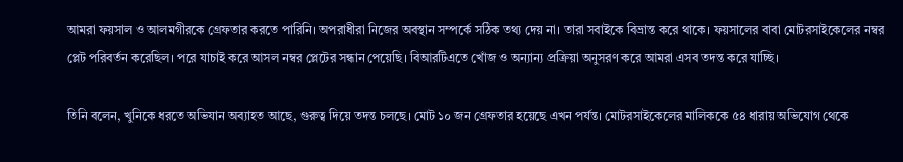আমরা ফয়সাল ও আলমগীরকে গ্রেফতার করতে পারিনি। অপরাধীরা নিজের অবস্থান সম্পর্কে সঠিক তথ্য দেয় না। তারা সবাইকে বিভ্রান্ত করে থাকে। ফয়সালের বাবা মোটরসাইকেলের নম্বর প্লেট পরিবর্তন করেছিল। পরে যাচাই করে আসল নম্বর প্লেটের সন্ধান পেয়েছি। বিআরটিএতে খোঁজ ও অন্যান্য প্রক্রিয়া অনুসরণ করে আমরা এসব তদন্ত করে যাচ্ছি।

তিনি বলেন, খুনিকে ধরতে অভিযান অব্যাহত আছে, গুরুত্ব দিয়ে তদন্ত চলছে। মোট ১০ জন গ্রেফতার হয়েছে এখন পর্যন্ত। মোটরসাইকেলের মালিককে ৫৪ ধারায় অভিযোগ থেকে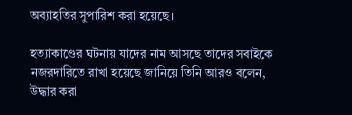অব্যাহতির সুপারিশ করা হয়েছে।

হত্যাকাণ্ডের ঘটনায় যাদের নাম আসছে তাদের সবাইকে নজরদারিতে রাখা হয়েছে জানিয়ে তিনি আরও বলেন, উদ্ধার করা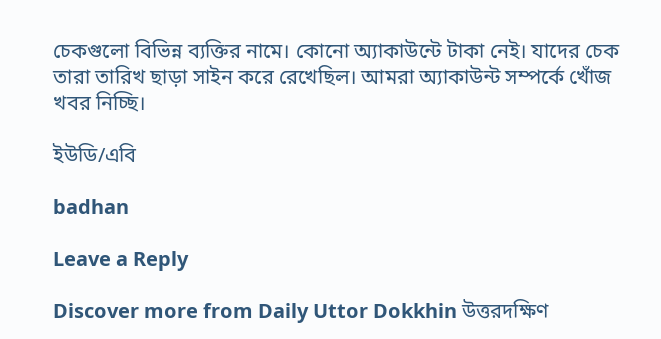চেকগুলো বিভিন্ন ব্যক্তির নামে। কোনো অ্যাকাউন্টে টাকা নেই। যাদের চেক তারা তারিখ ছাড়া সাইন করে রেখেছিল। আমরা অ্যাকাউন্ট সম্পর্কে খোঁজ খবর নিচ্ছি।

ইউডি/এবি

badhan

Leave a Reply

Discover more from Daily Uttor Dokkhin উত্তরদক্ষিণ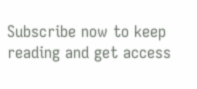Subscribe now to keep reading and get access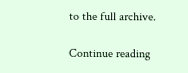to the full archive.

Continue reading